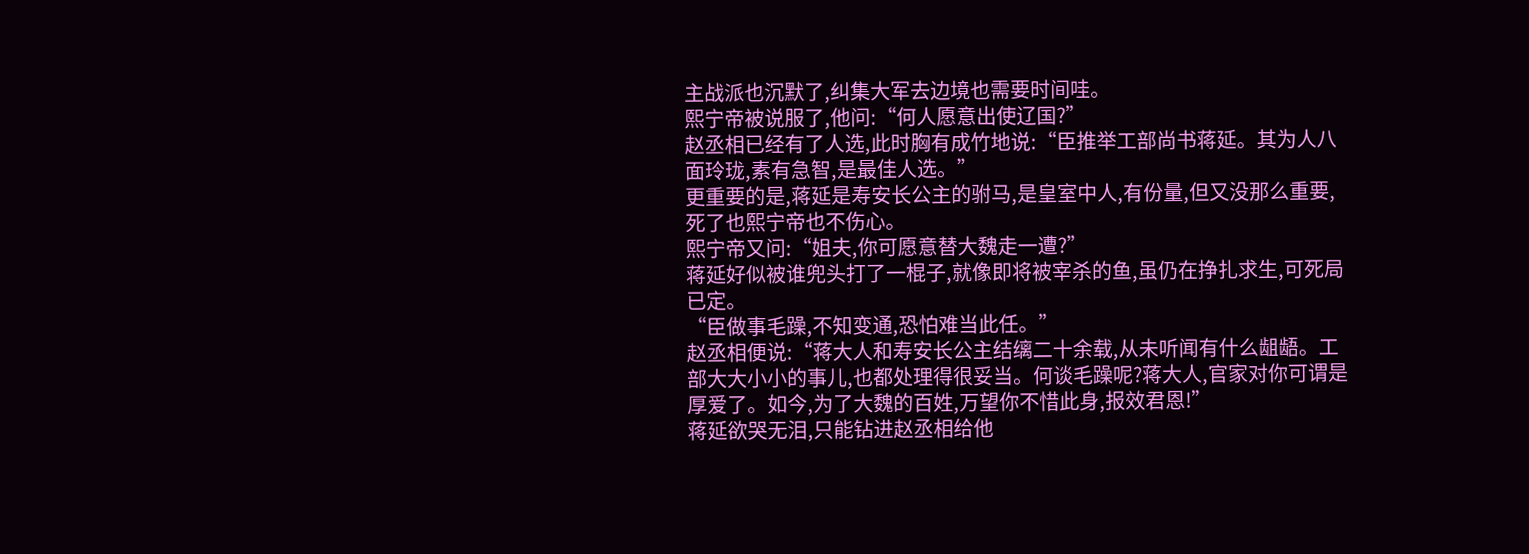主战派也沉默了,纠集大军去边境也需要时间哇。
熙宁帝被说服了,他问:“何人愿意出使辽国?”
赵丞相已经有了人选,此时胸有成竹地说:“臣推举工部尚书蒋延。其为人八面玲珑,素有急智,是最佳人选。”
更重要的是,蒋延是寿安长公主的驸马,是皇室中人,有份量,但又没那么重要,死了也熙宁帝也不伤心。
熙宁帝又问:“姐夫,你可愿意替大魏走一遭?”
蒋延好似被谁兜头打了一棍子,就像即将被宰杀的鱼,虽仍在挣扎求生,可死局已定。
“臣做事毛躁,不知变通,恐怕难当此任。”
赵丞相便说:“蒋大人和寿安长公主结缡二十余载,从未听闻有什么龃龉。工部大大小小的事儿,也都处理得很妥当。何谈毛躁呢?蒋大人,官家对你可谓是厚爱了。如今,为了大魏的百姓,万望你不惜此身,报效君恩!”
蒋延欲哭无泪,只能钻进赵丞相给他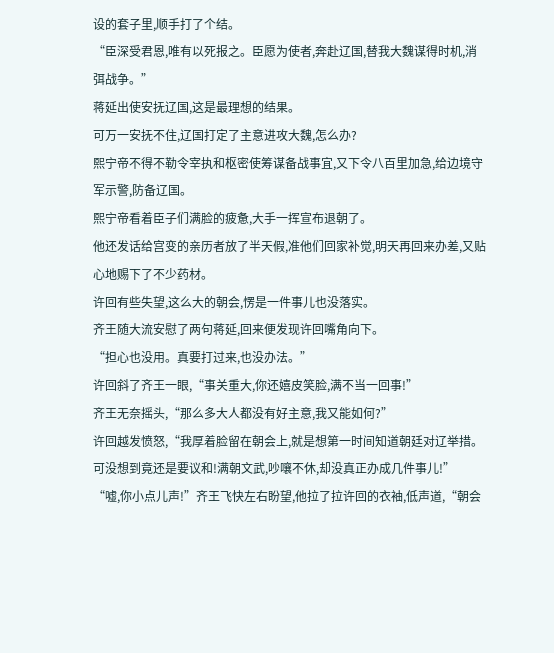设的套子里,顺手打了个结。
“臣深受君恩,唯有以死报之。臣愿为使者,奔赴辽国,替我大魏谋得时机,消弭战争。”
蒋延出使安抚辽国,这是最理想的结果。
可万一安抚不住,辽国打定了主意进攻大魏,怎么办?
熙宁帝不得不勒令宰执和枢密使筹谋备战事宜,又下令八百里加急,给边境守军示警,防备辽国。
熙宁帝看着臣子们满脸的疲惫,大手一挥宣布退朝了。
他还发话给宫变的亲历者放了半天假,准他们回家补觉,明天再回来办差,又贴心地赐下了不少药材。
许回有些失望,这么大的朝会,愣是一件事儿也没落实。
齐王随大流安慰了两句蒋延,回来便发现许回嘴角向下。
“担心也没用。真要打过来,也没办法。”
许回斜了齐王一眼,“事关重大,你还嬉皮笑脸,满不当一回事!”
齐王无奈摇头,“那么多大人都没有好主意,我又能如何?”
许回越发愤怒,“我厚着脸留在朝会上,就是想第一时间知道朝廷对辽举措。可没想到竟还是要议和!满朝文武,吵嚷不休,却没真正办成几件事儿!”
“嘘,你小点儿声!”齐王飞快左右盼望,他拉了拉许回的衣袖,低声道,“朝会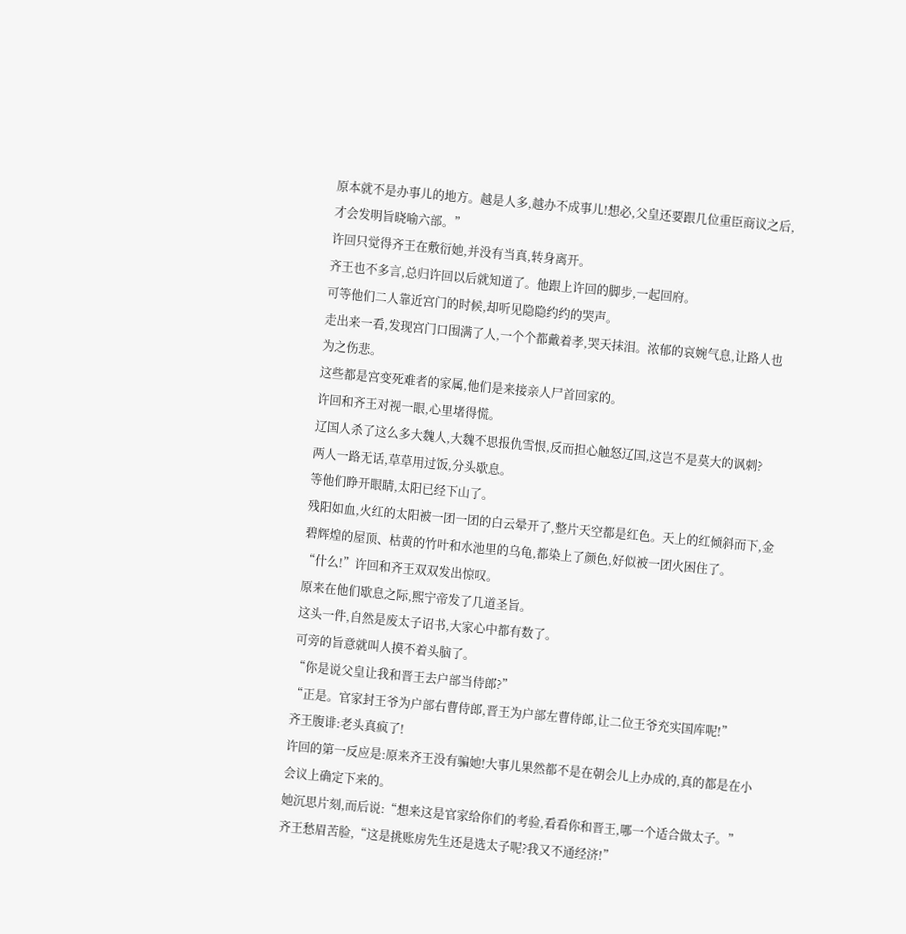原本就不是办事儿的地方。越是人多,越办不成事儿!想必,父皇还要跟几位重臣商议之后,才会发明旨晓喻六部。”
许回只觉得齐王在敷衍她,并没有当真,转身离开。
齐王也不多言,总归许回以后就知道了。他跟上许回的脚步,一起回府。
可等他们二人靠近宫门的时候,却听见隐隐约约的哭声。
走出来一看,发现宫门口围满了人,一个个都戴着孝,哭天抹泪。浓郁的哀婉气息,让路人也为之伤悲。
这些都是宫变死难者的家属,他们是来接亲人尸首回家的。
许回和齐王对视一眼,心里堵得慌。
辽国人杀了这么多大魏人,大魏不思报仇雪恨,反而担心触怒辽国,这岂不是莫大的讽刺?
两人一路无话,草草用过饭,分头歇息。
等他们睁开眼睛,太阳已经下山了。
残阳如血,火红的太阳被一团一团的白云晕开了,整片天空都是红色。天上的红倾斜而下,金碧辉煌的屋顶、枯黄的竹叶和水池里的乌龟,都染上了颜色,好似被一团火困住了。
“什么!”许回和齐王双双发出惊叹。
原来在他们歇息之际,熙宁帝发了几道圣旨。
这头一件,自然是废太子诏书,大家心中都有数了。
可旁的旨意就叫人摸不着头脑了。
“你是说父皇让我和晋王去户部当侍郎?”
“正是。官家封王爷为户部右曹侍郎,晋王为户部左曹侍郎,让二位王爷充实国库呢!”
齐王腹诽:老头真疯了!
许回的第一反应是:原来齐王没有骗她!大事儿果然都不是在朝会儿上办成的,真的都是在小会议上确定下来的。
她沉思片刻,而后说:“想来这是官家给你们的考验,看看你和晋王,哪一个适合做太子。”
齐王愁眉苦脸,“这是挑账房先生还是选太子呢?我又不通经济!”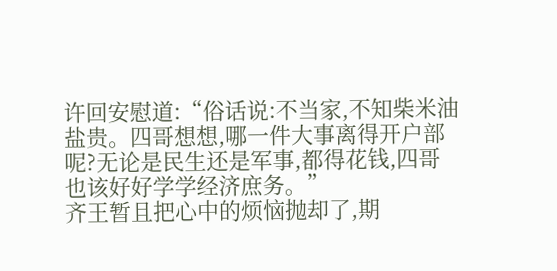许回安慰道:“俗话说:不当家,不知柴米油盐贵。四哥想想,哪一件大事离得开户部呢?无论是民生还是军事,都得花钱,四哥也该好好学学经济庶务。”
齐王暂且把心中的烦恼抛却了,期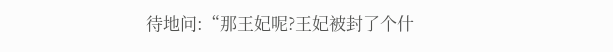待地问:“那王妃呢?王妃被封了个什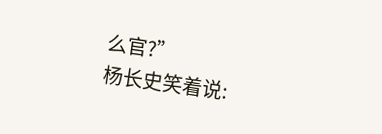么官?”
杨长史笑着说: